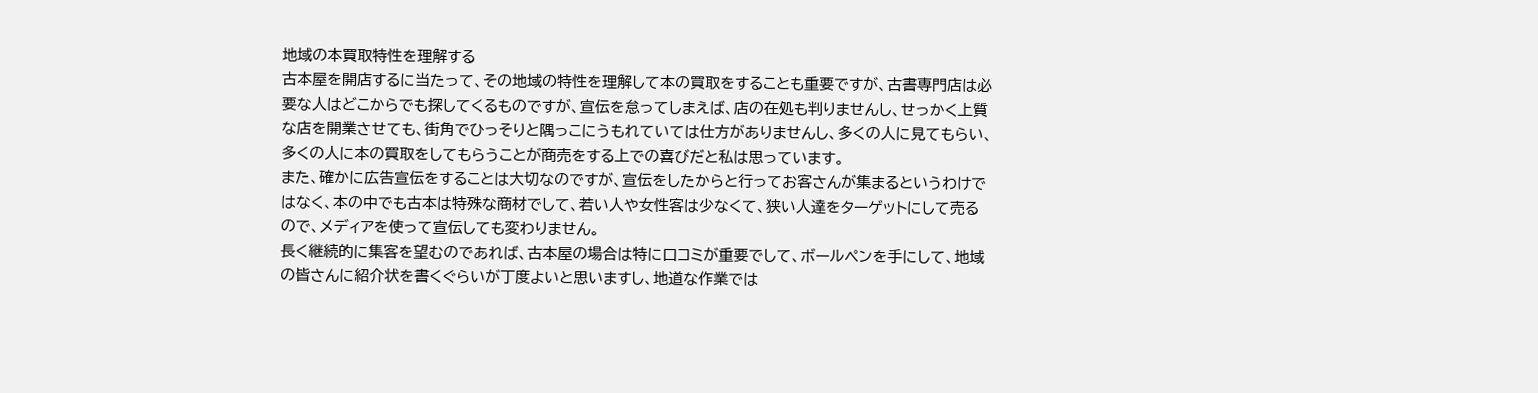地域の本買取特性を理解する
古本屋を開店するに当たって、その地域の特性を理解して本の買取をすることも重要ですが、古書専門店は必要な人はどこからでも探してくるものですが、宣伝を怠ってしまえば、店の在処も判りませんし、せっかく上質な店を開業させても、街角でひっそりと隅っこにうもれていては仕方がありませんし、多くの人に見てもらい、多くの人に本の買取をしてもらうことが商売をする上での喜びだと私は思っています。
また、確かに広告宣伝をすることは大切なのですが、宣伝をしたからと行ってお客さんが集まるというわけではなく、本の中でも古本は特殊な商材でして、若い人や女性客は少なくて、狭い人達をターゲットにして売るので、メディアを使って宣伝しても変わりません。
長く継続的に集客を望むのであれば、古本屋の場合は特に口コミが重要でして、ボールペンを手にして、地域の皆さんに紹介状を書くぐらいが丁度よいと思いますし、地道な作業では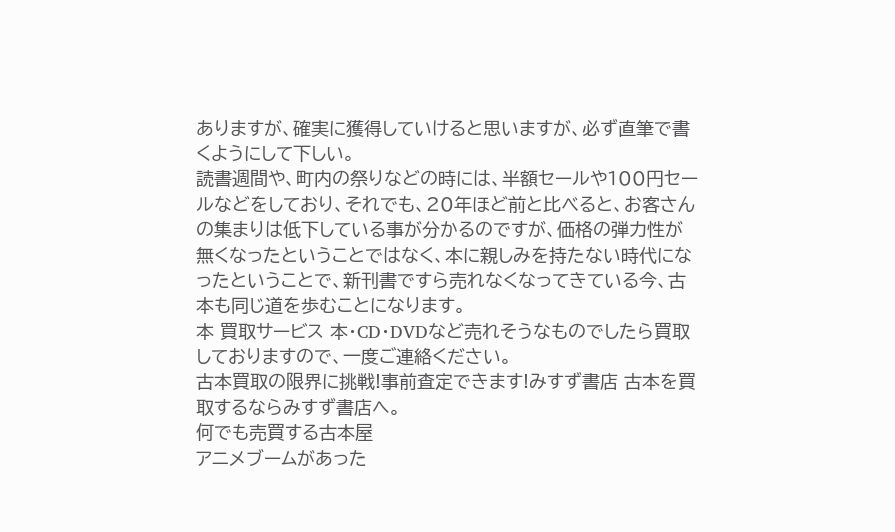ありますが、確実に獲得していけると思いますが、必ず直筆で書くようにして下しい。
読書週間や、町内の祭りなどの時には、半額セールや100円セールなどをしており、それでも、20年ほど前と比べると、お客さんの集まりは低下している事が分かるのですが、価格の弾力性が無くなったということではなく、本に親しみを持たない時代になったということで、新刊書ですら売れなくなってきている今、古本も同じ道を歩むことになります。
本 買取サービス 本・CD・DVDなど売れそうなものでしたら買取しておりますので、一度ご連絡ください。
古本買取の限界に挑戦!事前査定できます!みすず書店 古本を買取するならみすず書店へ。
何でも売買する古本屋
アニメブームがあった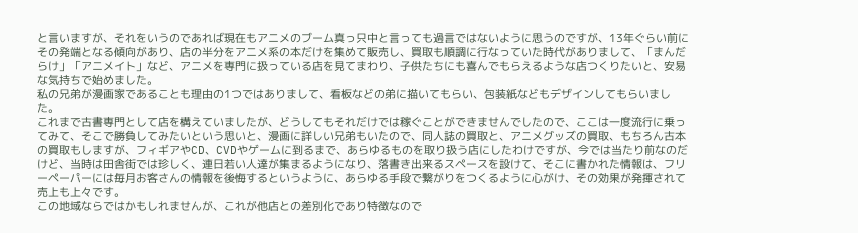と言いますが、それをいうのであれば現在もアニメのブーム真っ只中と言っても過言ではないように思うのですが、13年ぐらい前にその発端となる傾向があり、店の半分をアニメ系の本だけを集めて販売し、買取も順調に行なっていた時代がありまして、「まんだらけ」「アニメイト」など、アニメを専門に扱っている店を見てまわり、子供たちにも喜んでもらえるような店つくりたいと、安易な気持ちで始めました。
私の兄弟が漫画家であることも理由の1つではありまして、看板などの弟に描いてもらい、包装紙などもデザインしてもらいました。
これまで古書専門として店を構えていましたが、どうしてもそれだけでは稼ぐことができませんでしたので、ここは一度流行に乗ってみて、そこで勝負してみたいという思いと、漫画に詳しい兄弟もいたので、同人誌の買取と、アニメグッズの買取、もちろん古本の買取もしますが、フィギアやCD、CVDやゲームに到るまで、あらゆるものを取り扱う店にしたわけですが、今では当たり前なのだけど、当時は田舎街では珍しく、連日若い人達が集まるようになり、落書き出来るスペースを設けて、そこに書かれた情報は、フリーペーパーには毎月お客さんの情報を後悔するというように、あらゆる手段で繋がりをつくるように心がけ、その効果が発揮されて売上も上々です。
この地域ならではかもしれませんが、これが他店との差別化であり特徴なので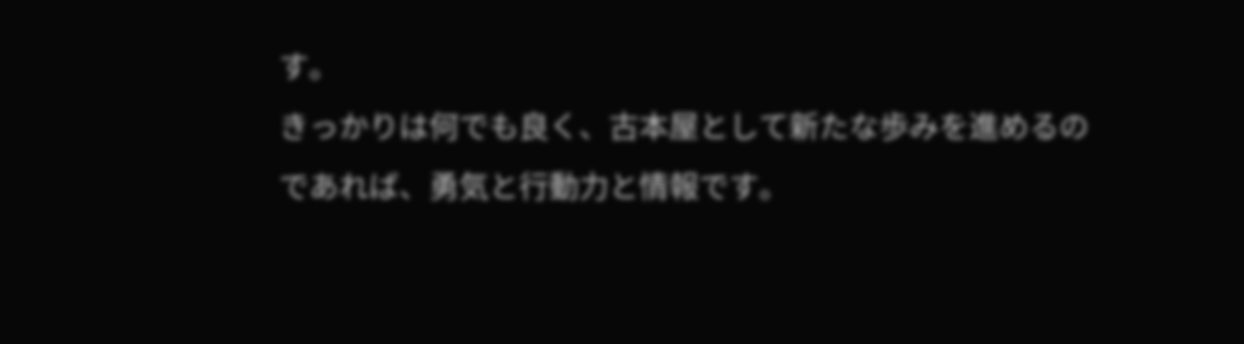す。
きっかりは何でも良く、古本屋として新たな歩みを進めるのであれば、勇気と行動力と情報です。